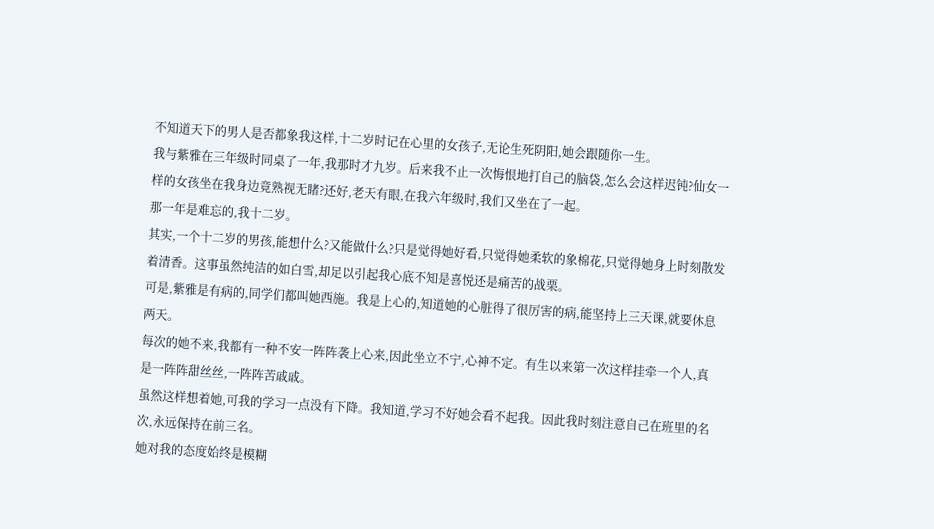不知道天下的男人是否都象我这样,十二岁时记在心里的女孩子,无论生死阴阳,她会跟随你一生。
我与紫雅在三年级时同桌了一年,我那时才九岁。后来我不止一次悔恨地打自己的脑袋,怎么会这样迟钝?仙女一样的女孩坐在我身边竟熟视无睹?还好,老天有眼,在我六年级时,我们又坐在了一起。
那一年是难忘的,我十二岁。
其实,一个十二岁的男孩,能想什么?又能做什么?只是觉得她好看,只觉得她柔软的象棉花,只觉得她身上时刻散发着清香。这事虽然纯洁的如白雪,却足以引起我心底不知是喜悦还是痛苦的战栗。
可是,紫雅是有病的,同学们都叫她西施。我是上心的,知道她的心脏得了很厉害的病,能坚持上三天课,就要休息两天。
每次的她不来,我都有一种不安一阵阵袭上心来,因此坐立不宁,心神不定。有生以来第一次这样挂牵一个人,真是一阵阵甜丝丝,一阵阵苦戚戚。
虽然这样想着她,可我的学习一点没有下降。我知道,学习不好她会看不起我。因此我时刻注意自己在班里的名次,永远保持在前三名。
她对我的态度始终是模糊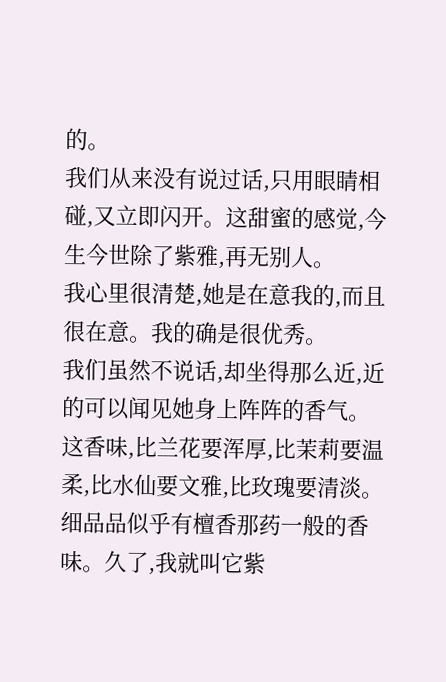的。
我们从来没有说过话,只用眼睛相碰,又立即闪开。这甜蜜的感觉,今生今世除了紫雅,再无别人。
我心里很清楚,她是在意我的,而且很在意。我的确是很优秀。
我们虽然不说话,却坐得那么近,近的可以闻见她身上阵阵的香气。这香味,比兰花要浑厚,比茉莉要温柔,比水仙要文雅,比玫瑰要清淡。细品品似乎有檀香那药一般的香味。久了,我就叫它紫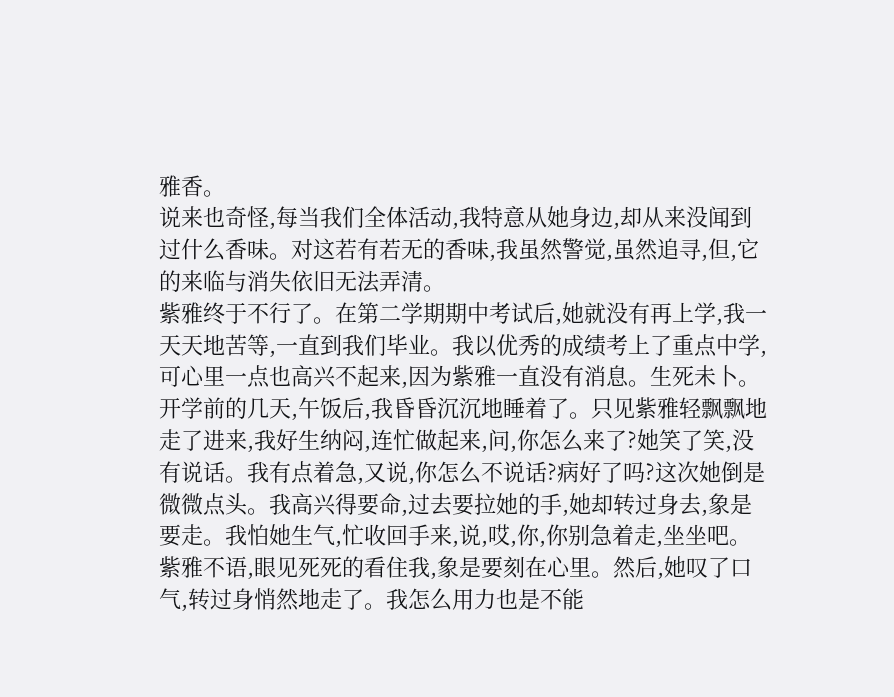雅香。
说来也奇怪,每当我们全体活动,我特意从她身边,却从来没闻到过什么香味。对这若有若无的香味,我虽然警觉,虽然追寻,但,它的来临与消失依旧无法弄清。
紫雅终于不行了。在第二学期期中考试后,她就没有再上学,我一天天地苦等,一直到我们毕业。我以优秀的成绩考上了重点中学,可心里一点也高兴不起来,因为紫雅一直没有消息。生死未卜。
开学前的几天,午饭后,我昏昏沉沉地睡着了。只见紫雅轻飘飘地走了进来,我好生纳闷,连忙做起来,问,你怎么来了?她笑了笑,没有说话。我有点着急,又说,你怎么不说话?病好了吗?这次她倒是微微点头。我高兴得要命,过去要拉她的手,她却转过身去,象是要走。我怕她生气,忙收回手来,说,哎,你,你别急着走,坐坐吧。
紫雅不语,眼见死死的看住我,象是要刻在心里。然后,她叹了口气,转过身悄然地走了。我怎么用力也是不能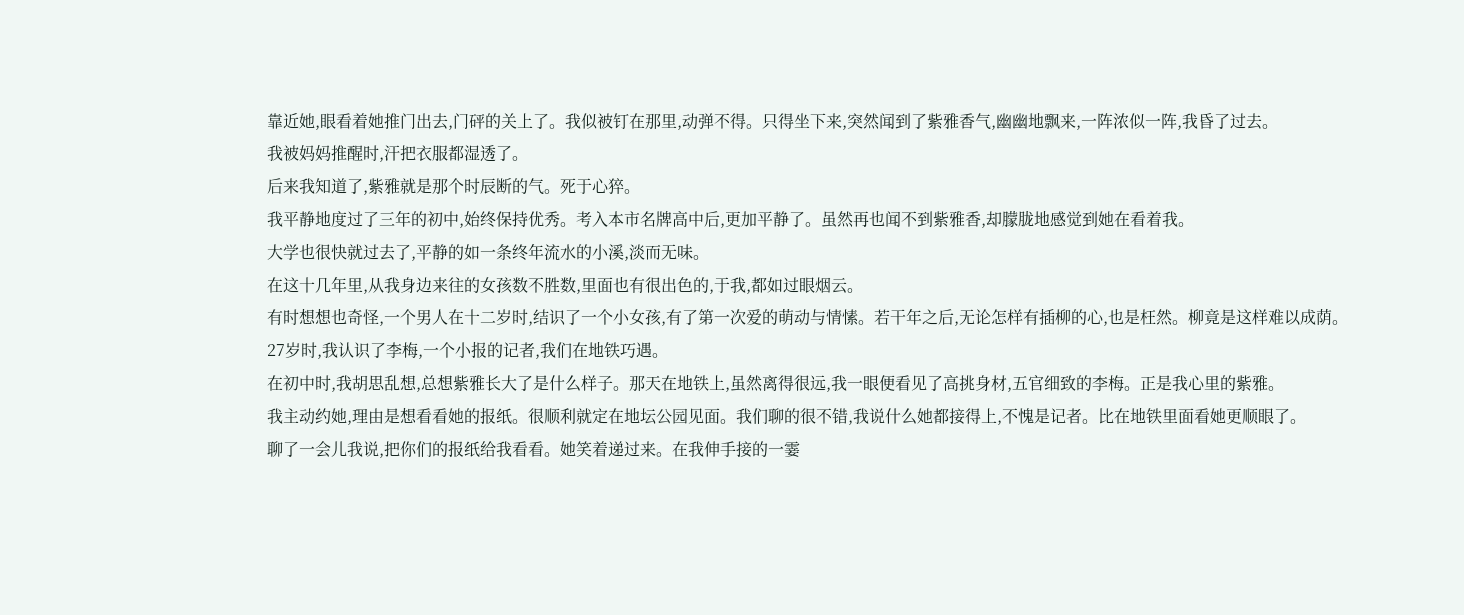靠近她,眼看着她推门出去,门砰的关上了。我似被钉在那里,动弹不得。只得坐下来,突然闻到了紫雅香气,幽幽地飘来,一阵浓似一阵,我昏了过去。
我被妈妈推醒时,汗把衣服都湿透了。
后来我知道了,紫雅就是那个时辰断的气。死于心猝。
我平静地度过了三年的初中,始终保持优秀。考入本市名牌高中后,更加平静了。虽然再也闻不到紫雅香,却朦胧地感觉到她在看着我。
大学也很快就过去了,平静的如一条终年流水的小溪,淡而无味。
在这十几年里,从我身边来往的女孩数不胜数,里面也有很出色的,于我,都如过眼烟云。
有时想想也奇怪,一个男人在十二岁时,结识了一个小女孩,有了第一次爱的萌动与情愫。若干年之后,无论怎样有插柳的心,也是枉然。柳竟是这样难以成荫。
27岁时,我认识了李梅,一个小报的记者,我们在地铁巧遇。
在初中时,我胡思乱想,总想紫雅长大了是什么样子。那天在地铁上,虽然离得很远,我一眼便看见了高挑身材,五官细致的李梅。正是我心里的紫雅。
我主动约她,理由是想看看她的报纸。很顺利就定在地坛公园见面。我们聊的很不错,我说什么她都接得上,不愧是记者。比在地铁里面看她更顺眼了。
聊了一会儿我说,把你们的报纸给我看看。她笑着递过来。在我伸手接的一霎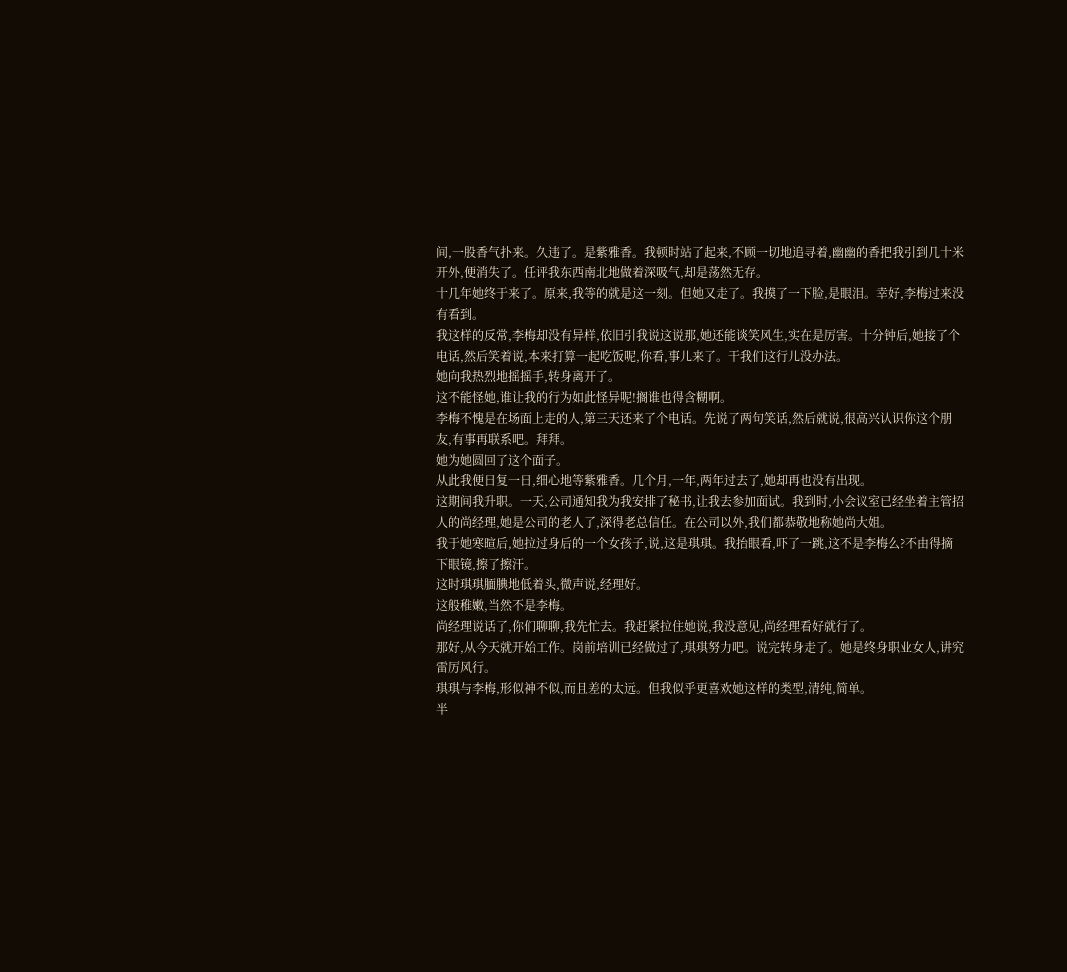间,一股香气扑来。久违了。是紫雅香。我顿时站了起来,不顾一切地追寻着,幽幽的香把我引到几十米开外,便消失了。任评我东西南北地做着深吸气,却是荡然无存。
十几年她终于来了。原来,我等的就是这一刻。但她又走了。我摸了一下脸,是眼泪。幸好,李梅过来没有看到。
我这样的反常,李梅却没有异样,依旧引我说这说那,她还能谈笑风生,实在是厉害。十分钟后,她接了个电话,然后笑着说,本来打算一起吃饭呢,你看,事儿来了。干我们这行儿没办法。
她向我热烈地摇摇手,转身离开了。
这不能怪她,谁让我的行为如此怪异呢!搁谁也得含糊啊。
李梅不愧是在场面上走的人,第三天还来了个电话。先说了两句笑话,然后就说,很高兴认识你这个朋友,有事再联系吧。拜拜。
她为她圆回了这个面子。
从此我便日复一日,细心地等紫雅香。几个月,一年,两年过去了,她却再也没有出现。
这期间我升职。一天,公司通知我为我安排了秘书,让我去参加面试。我到时,小会议室已经坐着主管招人的尚经理,她是公司的老人了,深得老总信任。在公司以外,我们都恭敬地称她尚大姐。
我于她寒暄后,她拉过身后的一个女孩子,说,这是琪琪。我抬眼看,吓了一跳,这不是李梅么?不由得摘下眼镜,擦了擦汗。
这时琪琪腼腆地低着头,微声说,经理好。
这般稚嫩,当然不是李梅。
尚经理说话了,你们聊聊,我先忙去。我赶紧拉住她说,我没意见,尚经理看好就行了。
那好,从今天就开始工作。岗前培训已经做过了,琪琪努力吧。说完转身走了。她是终身职业女人,讲究雷厉风行。
琪琪与李梅,形似神不似,而且差的太远。但我似乎更喜欢她这样的类型,清纯,简单。
半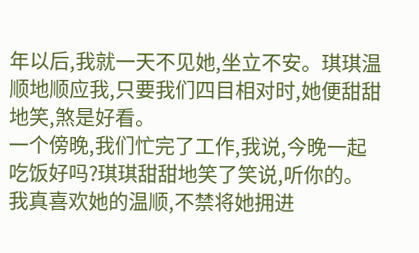年以后,我就一天不见她,坐立不安。琪琪温顺地顺应我,只要我们四目相对时,她便甜甜地笑,煞是好看。
一个傍晚,我们忙完了工作,我说,今晚一起吃饭好吗?琪琪甜甜地笑了笑说,听你的。我真喜欢她的温顺,不禁将她拥进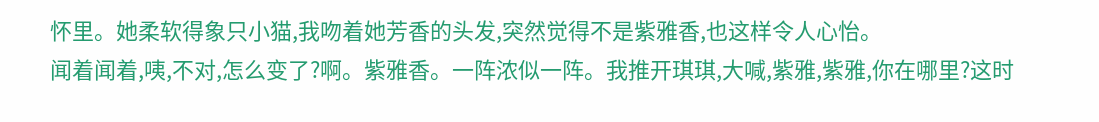怀里。她柔软得象只小猫,我吻着她芳香的头发,突然觉得不是紫雅香,也这样令人心怡。
闻着闻着,咦,不对,怎么变了?啊。紫雅香。一阵浓似一阵。我推开琪琪,大喊,紫雅,紫雅,你在哪里?这时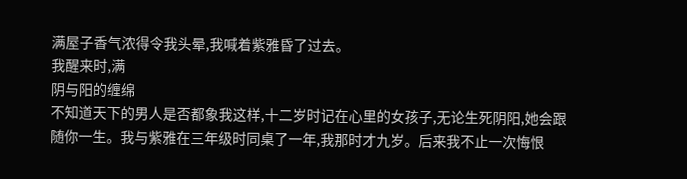满屋子香气浓得令我头晕,我喊着紫雅昏了过去。
我醒来时,满
阴与阳的缠绵
不知道天下的男人是否都象我这样,十二岁时记在心里的女孩子,无论生死阴阳,她会跟随你一生。我与紫雅在三年级时同桌了一年,我那时才九岁。后来我不止一次悔恨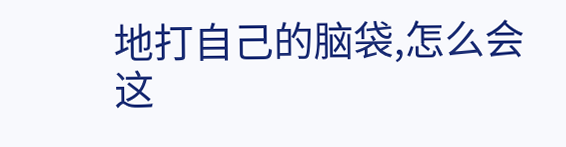地打自己的脑袋,怎么会这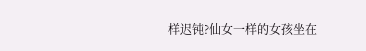样迟钝?仙女一样的女孩坐在